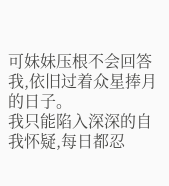可妹妹压根不会回答我,依旧过着众星捧月的日子。
我只能陷入深深的自我怀疑,每日都忍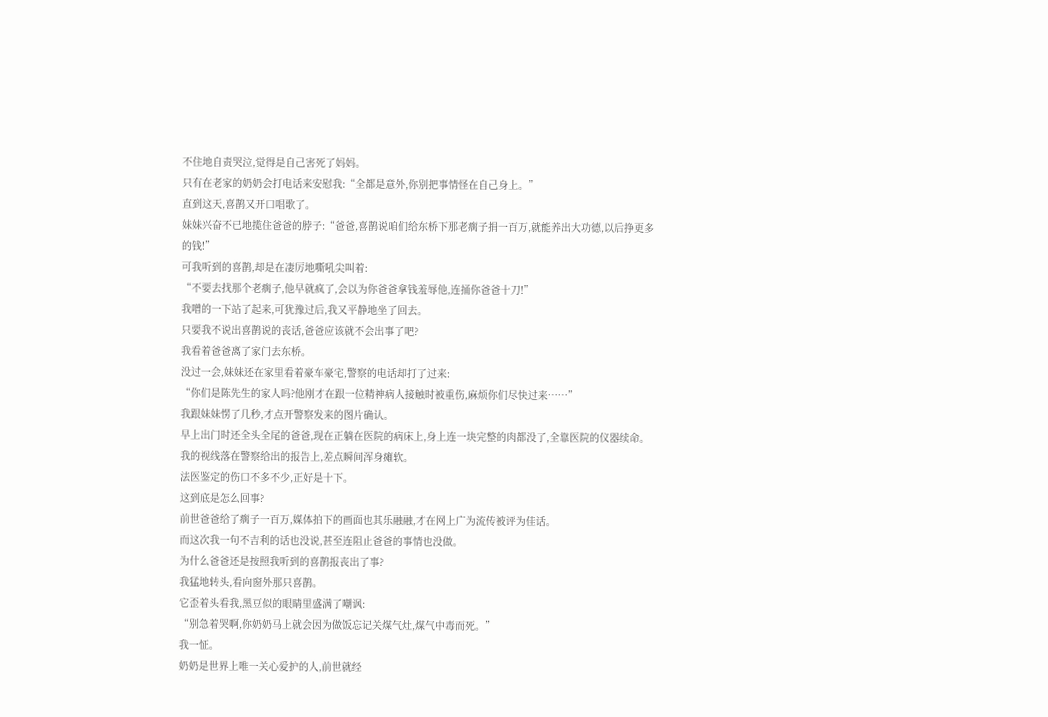不住地自责哭泣,觉得是自己害死了妈妈。
只有在老家的奶奶会打电话来安慰我:“全都是意外,你别把事情怪在自己身上。”
直到这天,喜鹊又开口唱歌了。
妹妹兴奋不已地揽住爸爸的脖子:“爸爸,喜鹊说咱们给东桥下那老瘸子捐一百万,就能养出大功德,以后挣更多的钱!”
可我听到的喜鹊,却是在凄厉地嘶吼尖叫着:
“不要去找那个老瘸子,他早就疯了,会以为你爸爸拿钱羞辱他,连捅你爸爸十刀!”
我噌的一下站了起来,可犹豫过后,我又平静地坐了回去。
只要我不说出喜鹊说的丧话,爸爸应该就不会出事了吧?
我看着爸爸离了家门去东桥。
没过一会,妹妹还在家里看着豪车豪宅,警察的电话却打了过来:
“你们是陈先生的家人吗?他刚才在跟一位精神病人接触时被重伤,麻烦你们尽快过来……”
我跟妹妹愣了几秒,才点开警察发来的图片确认。
早上出门时还全头全尾的爸爸,现在正躺在医院的病床上,身上连一块完整的肉都没了,全靠医院的仪器续命。
我的视线落在警察给出的报告上,差点瞬间浑身瘫软。
法医鉴定的伤口不多不少,正好是十下。
这到底是怎么回事?
前世爸爸给了瘸子一百万,媒体拍下的画面也其乐融融,才在网上广为流传被评为佳话。
而这次我一句不吉利的话也没说,甚至连阻止爸爸的事情也没做。
为什么爸爸还是按照我听到的喜鹊报丧出了事?
我猛地转头,看向窗外那只喜鹊。
它歪着头看我,黑豆似的眼睛里盛满了嘲讽:
“别急着哭啊,你奶奶马上就会因为做饭忘记关煤气灶,煤气中毒而死。”
我一怔。
奶奶是世界上唯一关心爱护的人,前世就经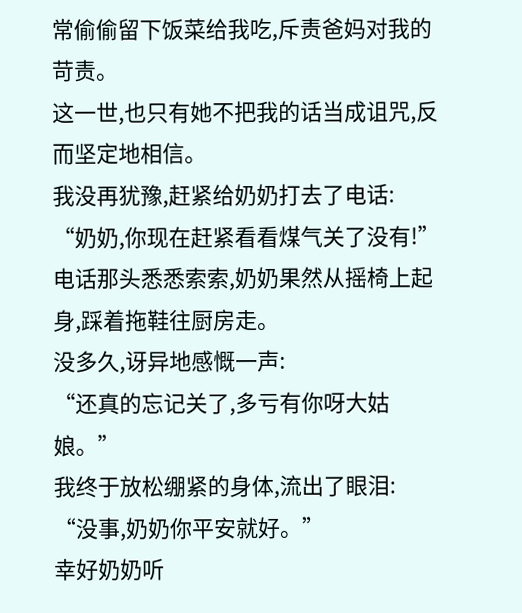常偷偷留下饭菜给我吃,斥责爸妈对我的苛责。
这一世,也只有她不把我的话当成诅咒,反而坚定地相信。
我没再犹豫,赶紧给奶奶打去了电话:
“奶奶,你现在赶紧看看煤气关了没有!”
电话那头悉悉索索,奶奶果然从摇椅上起身,踩着拖鞋往厨房走。
没多久,讶异地感慨一声:
“还真的忘记关了,多亏有你呀大姑娘。”
我终于放松绷紧的身体,流出了眼泪:
“没事,奶奶你平安就好。”
幸好奶奶听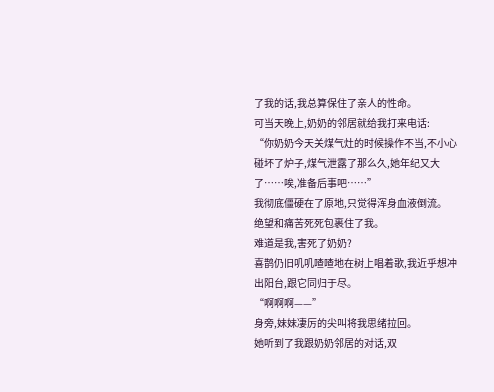了我的话,我总算保住了亲人的性命。
可当天晚上,奶奶的邻居就给我打来电话:
“你奶奶今天关煤气灶的时候操作不当,不小心碰坏了炉子,煤气泄露了那么久,她年纪又大了……唉,准备后事吧……”
我彻底僵硬在了原地,只觉得浑身血液倒流。
绝望和痛苦死死包裹住了我。
难道是我,害死了奶奶?
喜鹊仍旧叽叽喳喳地在树上唱着歌,我近乎想冲出阳台,跟它同归于尽。
“啊啊啊——”
身旁,妹妹凄厉的尖叫将我思绪拉回。
她听到了我跟奶奶邻居的对话,双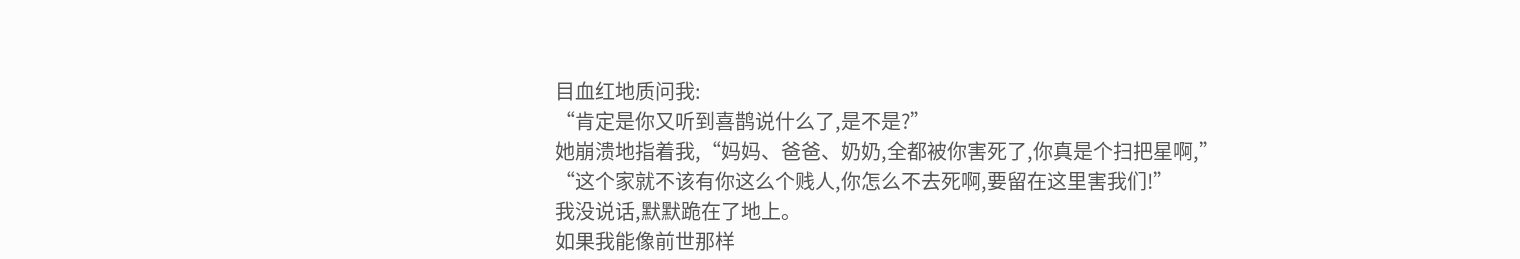目血红地质问我:
“肯定是你又听到喜鹊说什么了,是不是?”
她崩溃地指着我,“妈妈、爸爸、奶奶,全都被你害死了,你真是个扫把星啊,”
“这个家就不该有你这么个贱人,你怎么不去死啊,要留在这里害我们!”
我没说话,默默跪在了地上。
如果我能像前世那样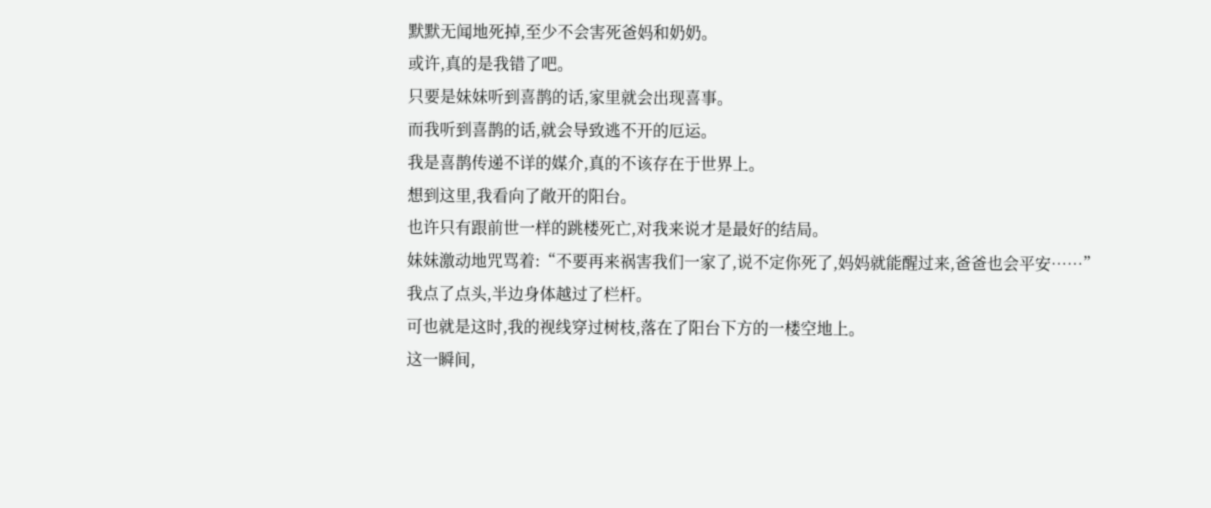默默无闻地死掉,至少不会害死爸妈和奶奶。
或许,真的是我错了吧。
只要是妹妹听到喜鹊的话,家里就会出现喜事。
而我听到喜鹊的话,就会导致逃不开的厄运。
我是喜鹊传递不详的媒介,真的不该存在于世界上。
想到这里,我看向了敞开的阳台。
也许只有跟前世一样的跳楼死亡,对我来说才是最好的结局。
妹妹激动地咒骂着:“不要再来祸害我们一家了,说不定你死了,妈妈就能醒过来,爸爸也会平安……”
我点了点头,半边身体越过了栏杆。
可也就是这时,我的视线穿过树枝,落在了阳台下方的一楼空地上。
这一瞬间,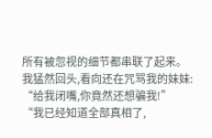所有被忽视的细节都串联了起来。
我猛然回头,看向还在咒骂我的妹妹:
“给我闭嘴,你竟然还想骗我!”
“我已经知道全部真相了,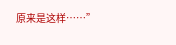原来是这样……”